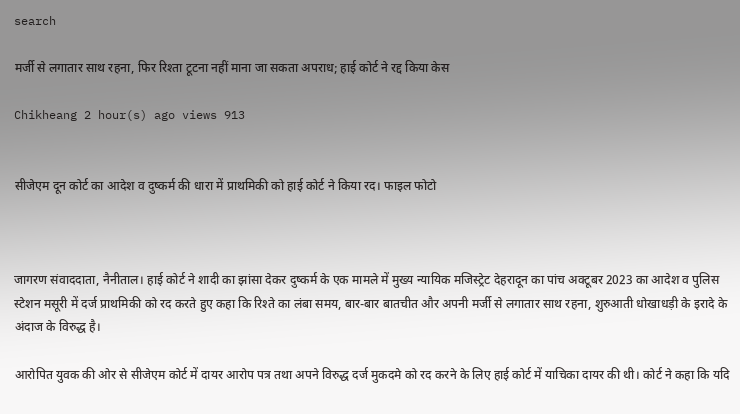search

मर्जी से लगातार साथ रहना, फिर रिश्ता टूटना नहीं माना जा सकता अपराध; हाई कोर्ट ने रद्द किया केस

Chikheang 2 hour(s) ago views 913


सीजेएम दून कोर्ट का आदेश व दुष्कर्म की धारा में प्राथमिकी को हाई कोर्ट ने किया रद। फाइल फोटो



जागरण संवाददाता, नैनीताल। हाई कोर्ट ने शादी का झांसा देकर दुष्कर्म के एक मामले में मुख्य न्यायिक मजिस्ट्रेट देहरादून का पांच अक्टूबर 2023 का आदेश व पुलिस स्टेशन मसूरी में दर्ज प्राथमिकी को रद करते हुए कहा कि रिश्ते का लंबा समय, बार-बार बातचीत और अपनी मर्जी से लगातार साथ रहना, शुरुआती धोखाधड़ी के इरादे के अंदाज के विरुद्ध है।

आरोपित युवक की ओर से सीजेएम कोर्ट में दायर आरोप पत्र तथा अपने विरुद्ध दर्ज मुकदमे को रद करने के लिए हाई कोर्ट में याचिका दायर की थी। कोर्ट ने कहा कि यदि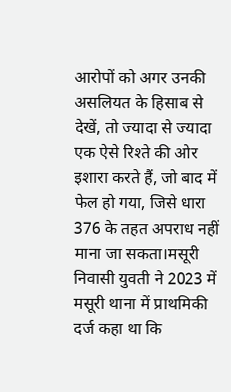आरोपों को अगर उनकी असलियत के हिसाब से देखें, तो ज्यादा से ज्यादा एक ऐसे रिश्ते की ओर इशारा करते हैं, जो बाद में फेल हो गया, जिसे धारा 376 के तहत अपराध नहीं माना जा सकता।मसूरी निवासी युवती ने 2023 में मसूरी थाना में प्राथमिकी दर्ज कहा था कि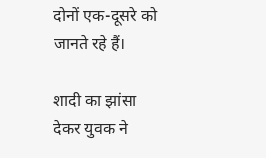दोनों एक-दूसरे को जानते रहे हैं।

शादी का झांसा देकर युवक ने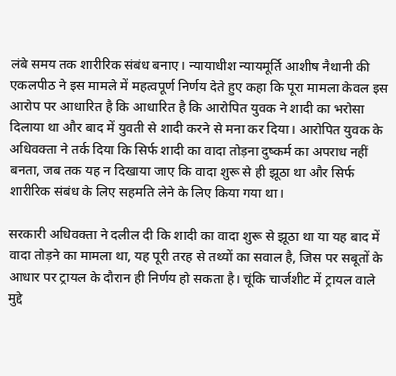लंबे समय तक शारीरिक संबंध बनाए। न्यायाधीश न्यायमूर्ति आशीष नैथानी की एकलपीठ ने इस मामले में महत्वपूर्ण निर्णय देते हुए कहा कि पूरा मामला केवल इस आरोप पर आधारित है कि आधारित है कि आरोपित युवक ने शादी का भरोसा दिलाया था और बाद में युवती से शादी करने से मना कर दिया। आरोपित युवक के अधिवक्ता ने तर्क दिया कि सिर्फ शादी का वादा तोड़ना दुष्कर्म का अपराध नहीं बनता, जब तक यह न दिखाया जाए कि वादा शुरू से ही झूठा था और सिर्फ शारीरिक संबंध के लिए सहमति लेने के लिए किया गया था।

सरकारी अधिवक्ता ने दलील दी कि शादी का वादा शुरू से झूठा था या यह बाद में वादा तोड़ने का मामला था, यह पूरी तरह से तथ्यों का सवाल है, जिस पर सबूतों के आधार पर ट्रायल के दौरान ही निर्णय हो सकता है। चूंकि चार्जशीट में ट्रायल वाले मुद्दे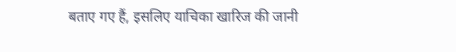बताए गए हैं, इसलिए याचिका खारिज की जानी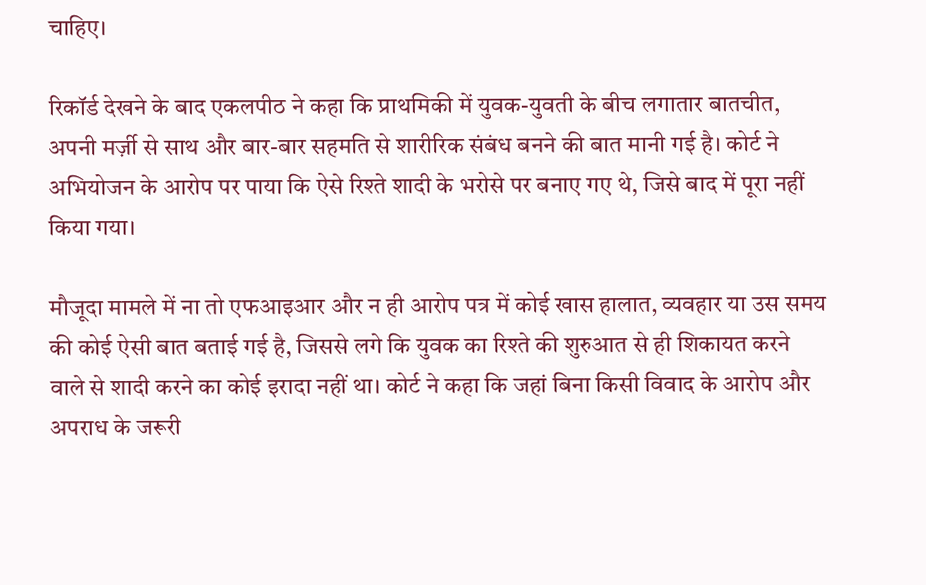चाहिए।

रिकॉर्ड देखने के बाद एकलपीठ ने कहा कि प्राथमिकी में युवक-युवती के बीच लगातार बातचीत, अपनी मर्ज़ी से साथ और बार-बार सहमति से शारीरिक संबंध बनने की बात मानी गई है। कोर्ट ने अभियोजन के आरोप पर पाया कि ऐसे रिश्ते शादी के भरोसे पर बनाए गए थे, जिसे बाद में पूरा नहीं किया गया।

मौजूदा मामले में ना तो एफआइआर और न ही आरोप पत्र में कोई खास हालात, व्यवहार या उस समय की कोई ऐसी बात बताई गई है, जिससे लगे कि युवक का रिश्ते की शुरुआत से ही शिकायत करने वाले से शादी करने का कोई इरादा नहीं था। कोर्ट ने कहा कि जहां बिना किसी विवाद के आरोप और अपराध के जरूरी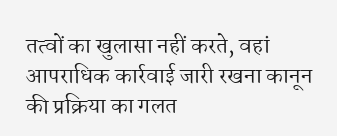तत्वों का खुलासा नहीं करते, वहां आपराधिक कार्रवाई जारी रखना कानून की प्रक्रिया का गलत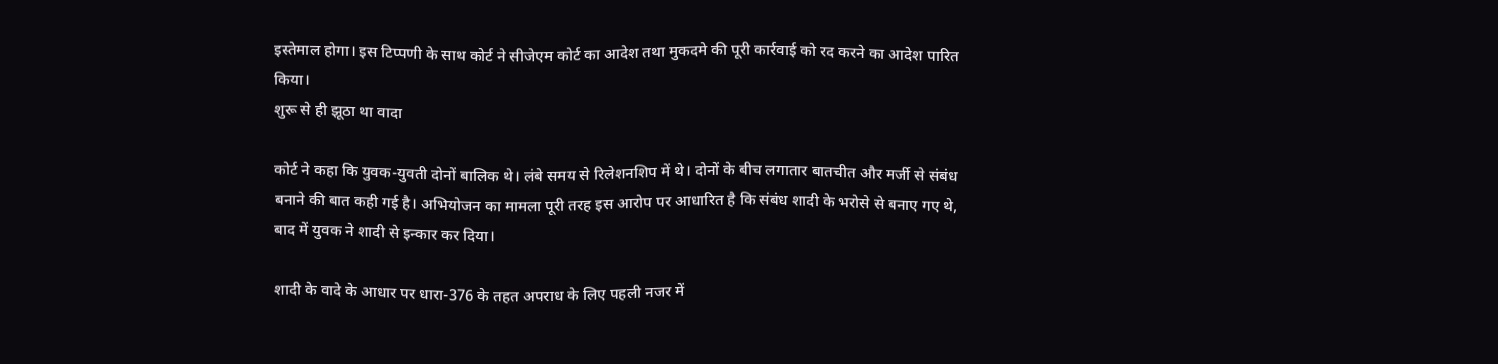इस्तेमाल होगा। इस टिप्पणी के साथ कोर्ट ने सीजेएम कोर्ट का आदेश तथा मुकदमे की पूरी कार्रवाई को रद करने का आदेश पारित किया।
शुरू से ही झूठा था वादा

कोर्ट ने कहा कि युवक-युवती दोनों बालिक थे। लंबे समय से रिलेशनशिप में थे। दोनों के बीच लगातार बातचीत और मर्जी से संबंध बनाने की बात कही गई है। अभियोजन का मामला पूरी तरह इस आरोप पर आधारित है कि संबंध शादी के भरोसे से बनाए गए थे, बाद में युवक ने शादी से इन्कार कर दिया।

शादी के वादे के आधार पर धारा-376 के तहत अपराध के लिए पहली नजर में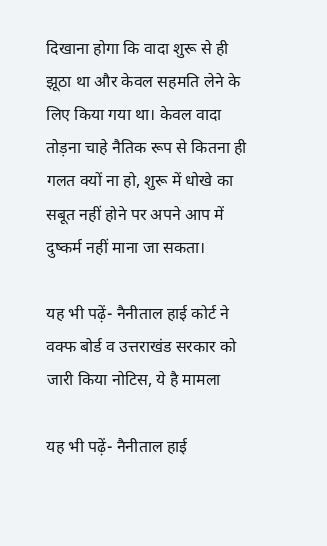दिखाना होगा कि वादा शुरू से ही झूठा था और केवल सहमति लेने के लिए किया गया था। केवल वादा तोड़ना चाहे नैतिक रूप से कितना ही गलत क्यों ना हो, शुरू में धोखे का सबूत नहीं होने पर अपने आप में दुष्कर्म नहीं माना जा सकता।

यह भी पढ़ें- नैनीताल हाई कोर्ट ने वक्फ बोर्ड व उत्तराखंड सरकार को जारी किया नोटिस, ये है मामला

यह भी पढ़ें- नैनीताल हाई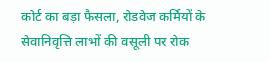कोर्ट का बड़ा फैसला, रोडवेज कर्मियों के सेवानिवृत्ति लाभों की वसूली पर रोक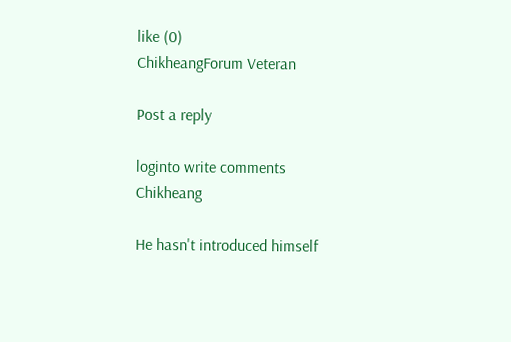like (0)
ChikheangForum Veteran

Post a reply

loginto write comments
Chikheang

He hasn't introduced himself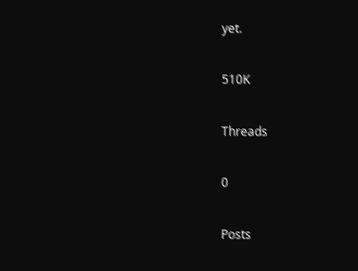yet.

510K

Threads

0

Posts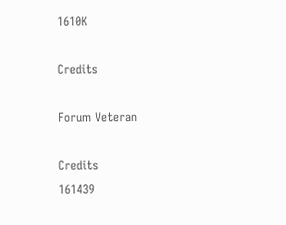1610K

Credits

Forum Veteran

Credits
161439